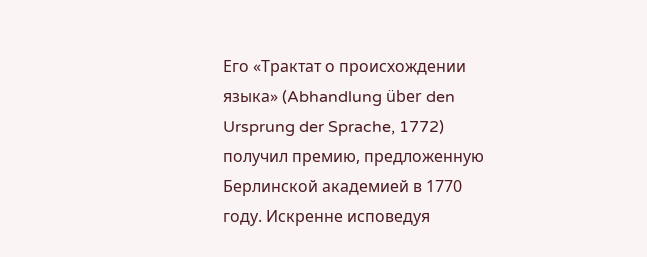Его «Трактат о происхождении языка» (Abhandlung über den Ursprung der Sprache, 1772) получил премию, предложенную Берлинской академией в 1770 году. Искренне исповедуя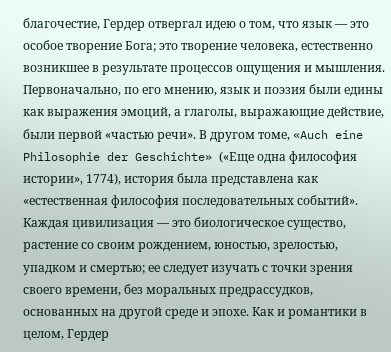благочестие, Гердер отвергал идею о том, что язык — это особое творение Бога; это творение человека, естественно возникшее в результате процессов ощущения и мышления. Первоначально, по его мнению, язык и поэзия были едины как выражения эмоций, а глаголы, выражающие действие, были первой «частью речи». В другом томе, «Auch eine Philosophie der Geschichte» («Еще одна философия истории», 1774), история была представлена как «естественная философия последовательных событий». Каждая цивилизация — это биологическое существо, растение со своим рождением, юностью, зрелостью, упадком и смертью; ее следует изучать с точки зрения своего времени, без моральных предрассудков, основанных на другой среде и эпохе. Как и романтики в целом, Гердер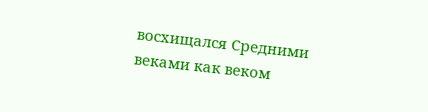восхищался Средними веками как веком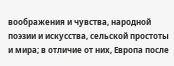воображения и чувства, народной поэзии и искусства, сельской простоты и мира; в отличие от них, Европа после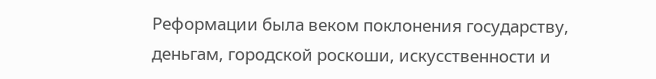Реформации была веком поклонения государству, деньгам, городской роскоши, искусственности и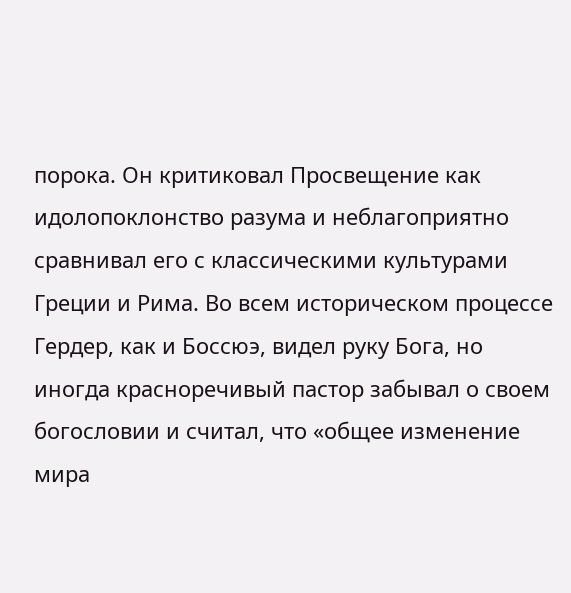порока. Он критиковал Просвещение как идолопоклонство разума и неблагоприятно сравнивал его с классическими культурами Греции и Рима. Во всем историческом процессе Гердер, как и Боссюэ, видел руку Бога, но иногда красноречивый пастор забывал о своем богословии и считал, что «общее изменение мира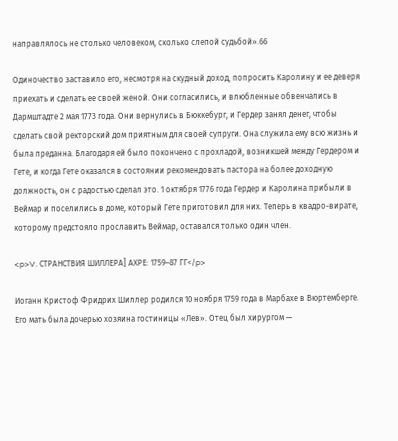направлялось не столько человеком, сколько слепой судьбой».66

Одиночество заставило его, несмотря на скудный доход, попросить Каролину и ее деверя приехать и сделать ее своей женой. Они согласились, и влюбленные обвенчались в Дармштадте 2 мая 1773 года. Они вернулись в Бюккебург, и Гердер занял денег, чтобы сделать свой ректорский дом приятным для своей супруги. Она служила ему всю жизнь и была преданна. Благодаря ей было покончено с прохладой, возникшей между Гердером и Гете, и когда Гете оказался в состоянии рекомендовать пастора на более доходную должность, он с радостью сделал это. 1 октября 1776 года Гердер и Каролина прибыли в Веймар и поселились в доме, который Гете приготовил для них. Теперь в квадро-вирате, которому предстояло прославить Веймар, оставался только один член.

<p>V. СТРАНСТВИЯ ШИЛЛЕРА] АХРЕ: 1759–87 ГГ</p>

Иоганн Кристоф Фридрих Шиллер родился 10 ноября 1759 года в Марбахе в Вюртемберге. Его мать была дочерью хозяина гостиницы «Лев». Отец был хирургом —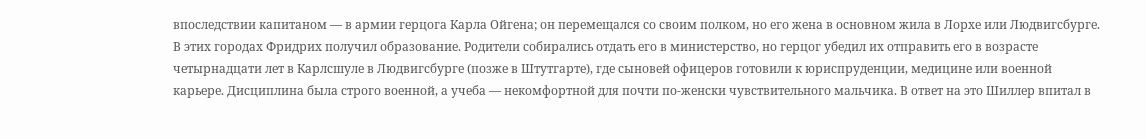впоследствии капитаном — в армии герцога Карла Ойгена; он перемещался со своим полком, но его жена в основном жила в Лорхе или Людвигсбурге. В этих городах Фридрих получил образование. Родители собирались отдать его в министерство, но герцог убедил их отправить его в возрасте четырнадцати лет в Карлсшуле в Людвигсбурге (позже в Штутгарте), где сыновей офицеров готовили к юриспруденции, медицине или военной карьере. Дисциплина была строго военной, а учеба — некомфортной для почти по-женски чувствительного мальчика. В ответ на это Шиллер впитал в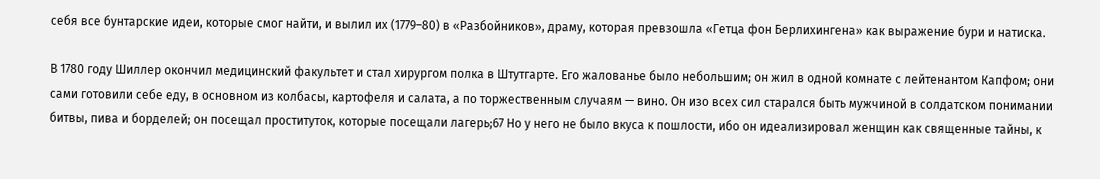себя все бунтарские идеи, которые смог найти, и вылил их (1779–80) в «Разбойников», драму, которая превзошла «Гетца фон Берлихингена» как выражение бури и натиска.

В 1780 году Шиллер окончил медицинский факультет и стал хирургом полка в Штутгарте. Его жалованье было небольшим; он жил в одной комнате с лейтенантом Капфом; они сами готовили себе еду, в основном из колбасы, картофеля и салата, а по торжественным случаям — вино. Он изо всех сил старался быть мужчиной в солдатском понимании битвы, пива и борделей; он посещал проституток, которые посещали лагерь;67 Но у него не было вкуса к пошлости, ибо он идеализировал женщин как священные тайны, к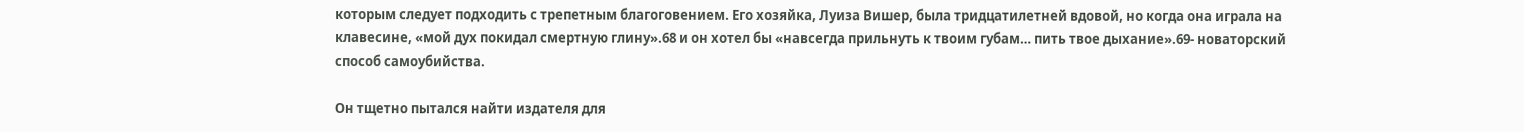которым следует подходить с трепетным благоговением. Его хозяйка, Луиза Вишер, была тридцатилетней вдовой, но когда она играла на клавесине, «мой дух покидал смертную глину».68 и он хотел бы «навсегда прильнуть к твоим губам… пить твое дыхание».69- новаторский способ самоубийства.

Он тщетно пытался найти издателя для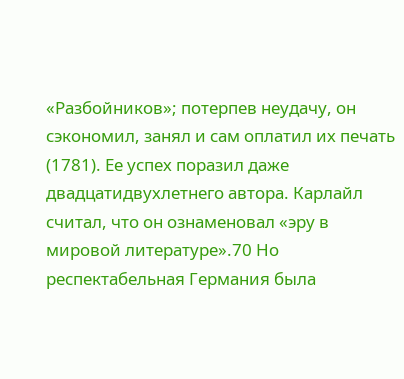«Разбойников»; потерпев неудачу, он сэкономил, занял и сам оплатил их печать (1781). Ее успех поразил даже двадцатидвухлетнего автора. Карлайл считал, что он ознаменовал «эру в мировой литературе».70 Но респектабельная Германия была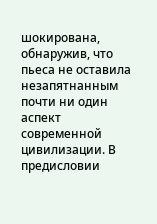шокирована, обнаружив, что пьеса не оставила незапятнанным почти ни один аспект современной цивилизации. В предисловии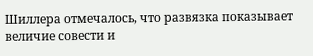Шиллера отмечалось, что развязка показывает величие совести и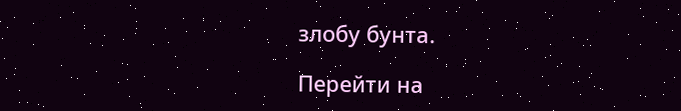злобу бунта.

Перейти на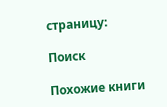страницу:

Поиск

Похожие книги